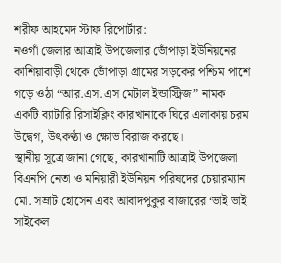শরীফ আহমেদ স্টাফ রিপোর্টার:
নওগাঁ জেলার আত্রাই উপজেলার ভোঁপাড়া ইউনিয়নের কাশিয়াবাড়ী থেকে ভোঁপাড়া গ্রামের সড়কের পশ্চিম পাশে গড়ে ওঠা “আর.এস.এস মেটাল ইন্ডাস্ট্রিজ” নামক একটি ব্যাটারি রিসাইক্লিং কারখানাকে ঘিরে এলাকায় চরম উদ্বেগ, উৎকণ্ঠা ও ক্ষোভ বিরাজ করছে।
স্থানীয় সূত্রে জানা গেছে, কারখানাটি আত্রাই উপজেলা বিএনপি নেতা ও মনিয়ারী ইউনিয়ন পরিষদের চেয়ারম্যান মো. সম্রাট হোসেন এবং আবাদপুকুর বাজারের ‘ভাই ভাই সাইকেল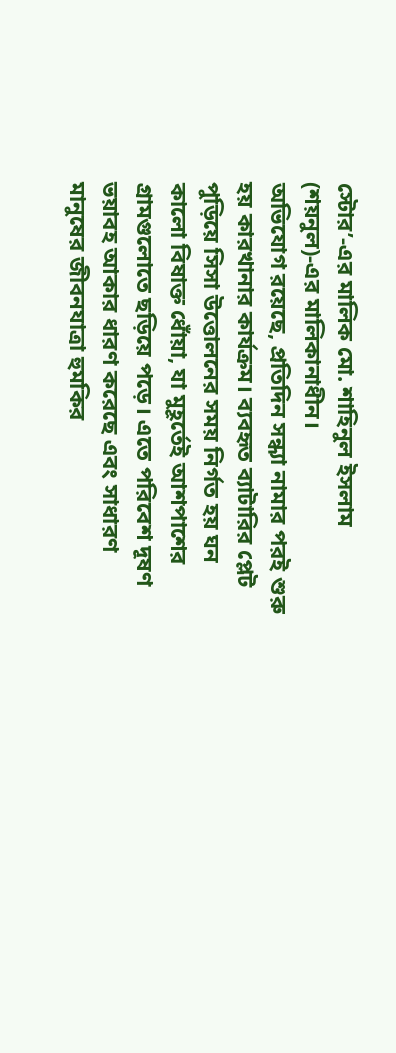স্টোর’-এর মালিক মো. শাহিনুল ইসলাম (শয়নুল)-এর মালিকানাধীন।
অভিযোগ রয়েছে, প্রতিদিন সন্ধ্যা নামার পরই শুরু হয় কারখানার কার্যক্রম। ব্যবহৃত ব্যাটারির প্লেট পুড়িয়ে সিসা উত্তোলনের সময় নির্গত হয় ঘন কালো বিষাক্ত ধোঁয়া, যা মুহূর্তেই আশপাশের গ্রামগুলোতে ছড়িয়ে পড়ে। এতে পরিবেশ দূষণ ভয়াবহ আকার ধারণ করেছে এবং সাধারণ মানুষের জীবনযাত্রা হুমকির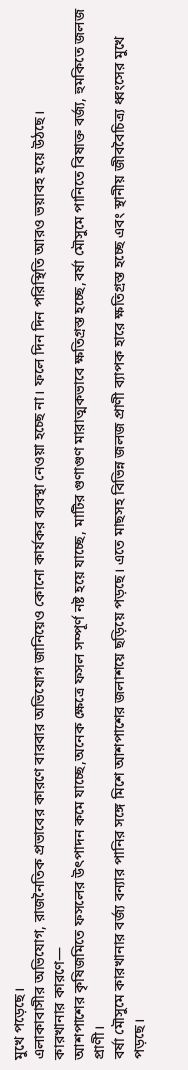মুখে পড়েছে।
এলাকাবাসীর অভিযোগ, রাজনৈতিক প্রভাবের কারণে বারবার অভিযোগ জানিয়েও কোনো কার্যকর ব্যবস্থা নেওয়া হচ্ছে না। ফলে দিন দিন পরিস্থিতি আরও ভয়াবহ হয়ে উঠছে।
কারখানার কারণে—
আশপাশের কৃষিজমিতে ফসলের উৎপাদন কমে যাচ্ছে,অনেক ক্ষেত্রে ফসল সম্পূর্ণ নষ্ট হয়ে যাচ্ছে, মাটির গুণাগুণ মারাত্মকভাবে ক্ষতিগ্রস্ত হচ্ছে,বর্ষা মৌসুমে পানিতে বিষাক্ত বর্জ্য, হুমকিতে জলজ প্রাণী।
বর্ষা মৌসুমে কারখানার বর্জ্য বন্যার পানির সঙ্গে মিশে আশপাশের জলাশয়ে ছড়িয়ে পড়ছে। এতে মাছসহ বিভিন্ন জলজ প্রাণী ব্যাপক হারে ক্ষতিগ্রস্ত হচ্ছে এবং স্থানীয় জীববৈচিত্র্য ধ্বংসের মুখে পড়ছে।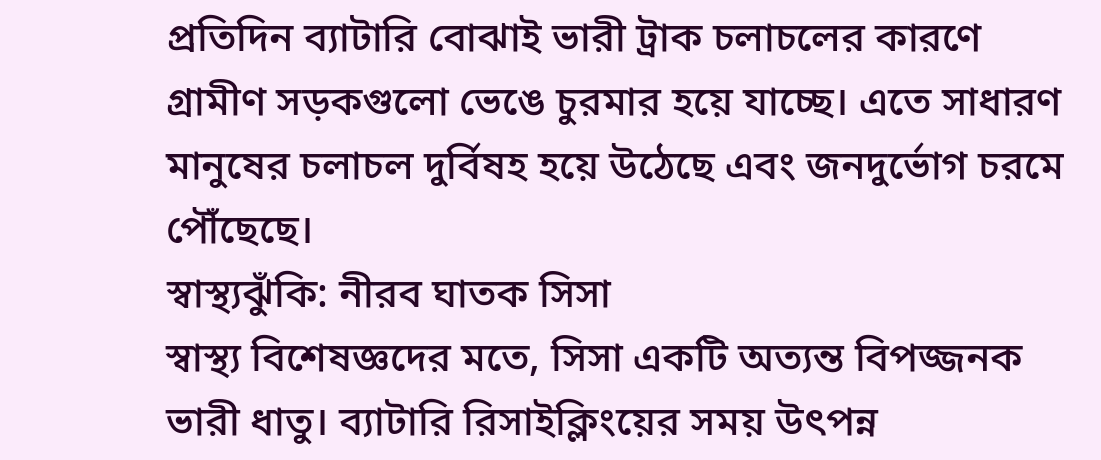প্রতিদিন ব্যাটারি বোঝাই ভারী ট্রাক চলাচলের কারণে গ্রামীণ সড়কগুলো ভেঙে চুরমার হয়ে যাচ্ছে। এতে সাধারণ মানুষের চলাচল দুর্বিষহ হয়ে উঠেছে এবং জনদুর্ভোগ চরমে পৌঁছেছে।
স্বাস্থ্যঝুঁকি: নীরব ঘাতক সিসা
স্বাস্থ্য বিশেষজ্ঞদের মতে, সিসা একটি অত্যন্ত বিপজ্জনক ভারী ধাতু। ব্যাটারি রিসাইক্লিংয়ের সময় উৎপন্ন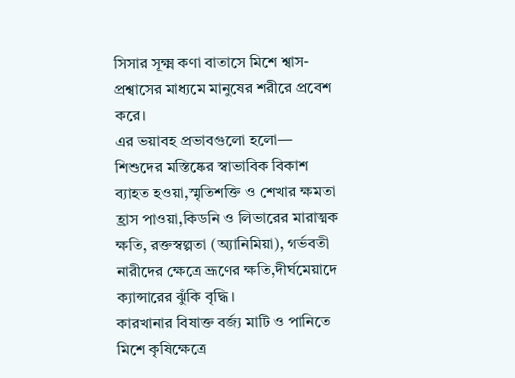সিসার সূক্ষ্ম কণা বাতাসে মিশে শ্বাস-প্রশ্বাসের মাধ্যমে মানুষের শরীরে প্রবেশ করে।
এর ভয়াবহ প্রভাবগুলো হলো—
শিশুদের মস্তিষ্কের স্বাভাবিক বিকাশ ব্যাহত হওয়া,স্মৃতিশক্তি ও শেখার ক্ষমতা হ্রাস পাওয়া,কিডনি ও লিভারের মারাত্মক ক্ষতি, রক্তস্বল্পতা (অ্যানিমিয়া), গর্ভবতী নারীদের ক্ষেত্রে ভ্রূণের ক্ষতি,দীর্ঘমেয়াদে ক্যান্সারের ঝুঁকি বৃদ্ধি।
কারখানার বিষাক্ত বর্জ্য মাটি ও পানিতে মিশে কৃষিক্ষেত্রে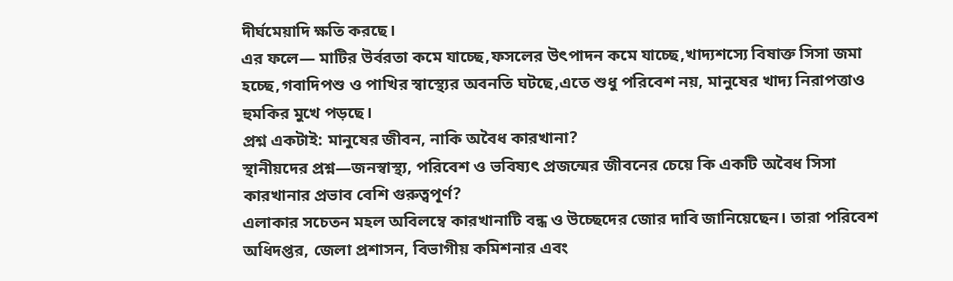দীর্ঘমেয়াদি ক্ষতি করছে।
এর ফলে— মাটির উর্বরতা কমে যাচ্ছে,ফসলের উৎপাদন কমে যাচ্ছে,খাদ্যশস্যে বিষাক্ত সিসা জমা হচ্ছে,গবাদিপশু ও পাখির স্বাস্থ্যের অবনতি ঘটছে,এতে শুধু পরিবেশ নয়, মানুষের খাদ্য নিরাপত্তাও হুমকির মুখে পড়ছে।
প্রশ্ন একটাই: মানুষের জীবন, নাকি অবৈধ কারখানা?
স্থানীয়দের প্রশ্ন—জনস্বাস্থ্য, পরিবেশ ও ভবিষ্যৎ প্রজন্মের জীবনের চেয়ে কি একটি অবৈধ সিসা কারখানার প্রভাব বেশি গুরুত্বপূর্ণ?
এলাকার সচেতন মহল অবিলম্বে কারখানাটি বন্ধ ও উচ্ছেদের জোর দাবি জানিয়েছেন। তারা পরিবেশ অধিদপ্তর, জেলা প্রশাসন, বিভাগীয় কমিশনার এবং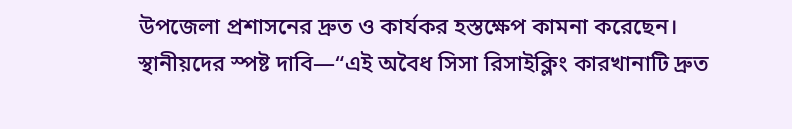উপজেলা প্রশাসনের দ্রুত ও কার্যকর হস্তক্ষেপ কামনা করেছেন।
স্থানীয়দের স্পষ্ট দাবি—“এই অবৈধ সিসা রিসাইক্লিং কারখানাটি দ্রুত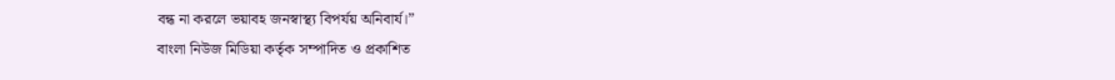বন্ধ না করলে ভয়াবহ জনস্বাস্থ্য বিপর্যয় অনিবার্য।”
বাংলা নিউজ মিডিয়া কর্তৃক সম্পাদিত ও প্রকাশিত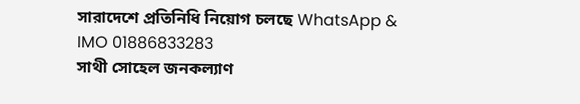সারাদেশে প্রতিনিধি নিয়োগ চলছে WhatsApp & IMO 01886833283
সাথী সোহেল জনকল্যাণ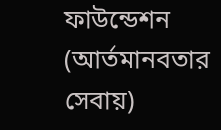ফাউন্ডেশন (আর্তমানবতার সেবায়)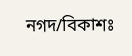নগদ/বিকাশঃ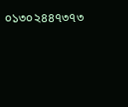০১৩০২৪৪৭৩৭৩